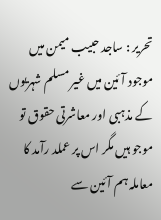تحریر : ساجد حبیب میمن میں موجود آئین میں غیر مسلم شہریوں کے مذہبی اور معاشرتی حقوق تو موجو ہیں مگر اس پر عملد رآمد کا معاملہ ہم آئین سے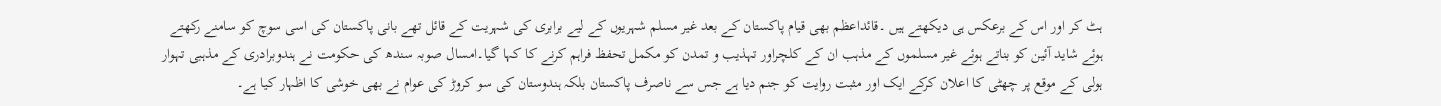ہٹ کر اور اس کے برعکس ہی دیکھتے ہیں ۔قائداعظم بھی قیام پاکستان کے بعد غیر مسلم شہریوں کے لیے برابری کی شہریت کے قائل تھے بانی پاکستان کی اسی سوچ کو سامنے رکھتے ہوئے شاید آئین کو بناتے ہوئے غیر مسلموں کے مذہب ان کے کلچراور تہذیب و تمدن کو مکمل تحفظ فراہم کرنے کا کہا گیا۔امسال صوبہ سندھ کی حکومت نے ہندوبرادری کے مذہبی تہوار ہولی کے موقع پر چھٹی کا اعلان کرکے ایک اور مثبت روایت کو جنم دیا ہے جس سے ناصرف پاکستان بلکہ ہندوستان کی سو کروڑ کی عوام نے بھی خوشی کا اظہار کیا ہے۔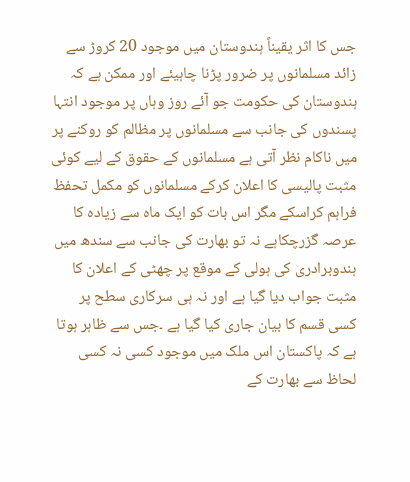جس کا اثر یقیناً ہندوستان میں موجود 20 کروڑ سے زائد مسلمانوں پر ضرور پڑنا چاہیئے اور ممکن ہے کہ ہندوستان کی حکومت جو آئے روز وہاں پر موجود انتہا پسندوں کی جانب سے مسلمانوں پر مظالم کو روکنے پر میں ناکام نظر آتی ہے مسلمانوں کے حقوق کے لیے کوئی مثبت پالیسی کا اعلان کرکے مسلمانوں کو مکمل تحفظ فراہم کراسکے مگر اس بات کو ایک ماہ سے زیادہ کا عرصہ گزرچکاہے نہ تو بھارت کی جانب سے سندھ میں ہندوبرادری کی ہولی کے موقع پر چھٹی کے اعلان کا مثبت جواب دیا گیا ہے اور نہ ہی سرکاری سطح پر کسی قسم کا بیان جاری کیا گیا ہے ۔جس سے ظاہر ہوتا ہے کہ پاکستان اس ملک میں موجود کسی نہ کسی لحاظ سے بھارت کے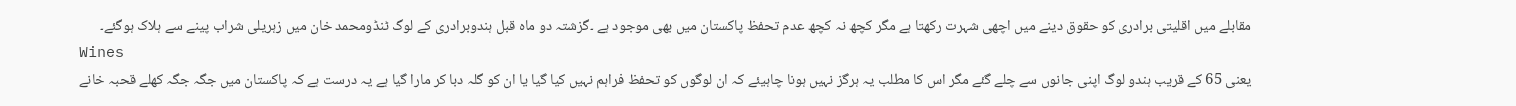مقابلے میں اقلیتی برادری کو حقوق دینے میں اچھی شہرت رکھتا ہے مگر کچھ نہ کچھ عدم تحفظ پاکستان میں بھی موجود ہے ۔گزشتہ دو ماہ قبل ہندوبرادری کے لوگ ٹنڈومحمد خان میں زہریلی شراب پینے سے ہلاک ہوگئے۔
Wines
یعنی 65 کے قریب ہندو لوگ اپنی جانوں سے چلے گئے مگر اس کا مطلب یہ ہرگز نہیں ہونا چاہیئے کہ ان لوگوں کو تحفظ فراہم نہیں کیا گیا یا ان کو گلہ دبا کر مارا گیا ہے یہ درست ہے کہ پاکستان میں جگہ جگہ کھلے قحبہ خانے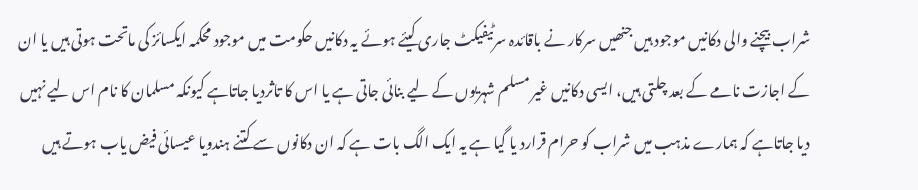شراب بیچنے والی دکانیں موجود ہیں جنھیں سرکار نے باقائدہ سرٹیفیکٹ جاری کیئے ہوئے یہ دکانیں حکومت میں موجود محکمہ ایکسائز کی ماتحت ہوتی ہیں یا ان کے اجازت نامے کے بعد چلتی ہیں، ایسی دکانیں غیر مسلم شہریوں کے لیے بنائی جاتی ہے یا اس کا تاثردیا جاتاہے کیونکہ مسلمان کا نام اس لیے نہیں دیا جاتاہے کہ ہمارے مذہب میں شراب کو حرام قرارد یا گیا ہے یہ ایک الگ بات ہے کہ ان دکانوں سے کتنے ہندویا عیسائی فیض یاب ہوتے ہیں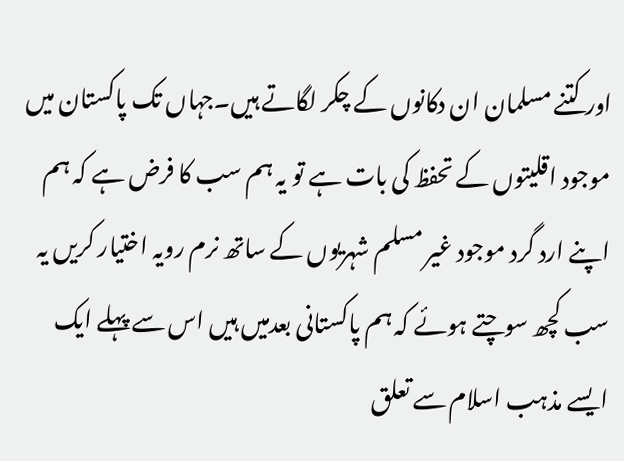اور کتنے مسلمان ان دکانوں کے چکر لگاتے ہیں۔جہاں تک پاکستان میں موجود اقلیتوں کے تحفظ کی بات ہے تو یہ ہم سب کا فرض ہے کہ ہم اپنے ارد گرد موجود غیر مسلم شہریوں کے ساتھ نرم رویہ اختیار کریں یہ سب کچھ سوچتے ہوئے کہ ہم پاکستانی بعدمیں ہیں اس سے پہلے ایک ایسے مذہب اسلام سے تعلق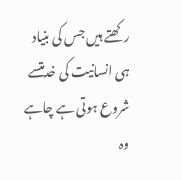رکھتے ہیں جس کی بنیاد ہی انسانیت کی خدمتسے شروع ہوتی ہے چاہے وہ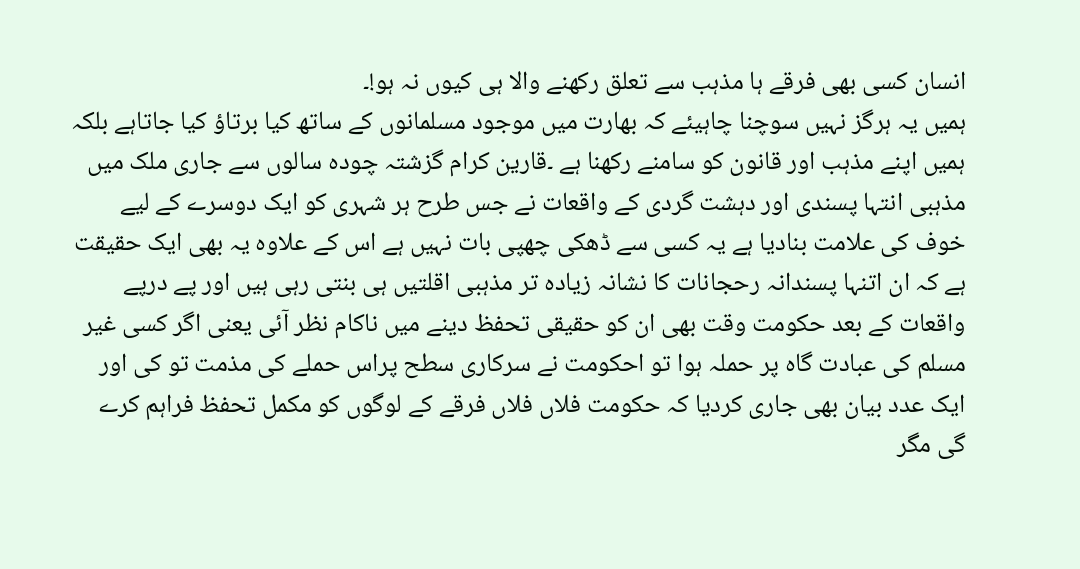انسان کسی بھی فرقے ہا مذہب سے تعلق رکھنے والا ہی کیوں نہ ہو!۔
ہمیں یہ ہرگز نہیں سوچنا چاہیئے کہ بھارت میں موجود مسلمانوں کے ساتھ کیا برتاؤ کیا جاتاہے بلکہ ہمیں اپنے مذہب اور قانون کو سامنے رکھنا ہے ۔قارین کرام گزشتہ چودہ سالوں سے جاری ملک میں مذہبی انتہا پسندی اور دہشت گردی کے واقعات نے جس طرح ہر شہری کو ایک دوسرے کے لیے خوف کی علامت بنادیا ہے یہ کسی سے ڈھکی چھپی بات نہیں ہے اس کے علاوہ یہ بھی ایک حقیقت ہے کہ ان اتنہا پسندانہ رحجانات کا نشانہ زیادہ تر مذہبی اقلتیں ہی بنتی رہی ہیں اور پے درپے واقعات کے بعد حکومت وقت بھی ان کو حقیقی تحفظ دینے میں ناکام نظر آئی یعنی اگر کسی غیر مسلم کی عبادت گاہ پر حملہ ہوا تو احکومت نے سرکاری سطح پراس حملے کی مذمت تو کی اور ایک عدد بیان بھی جاری کردیا کہ حکومت فلاں فلاں فرقے کے لوگوں کو مکمل تحفظ فراہم کرے گی مگر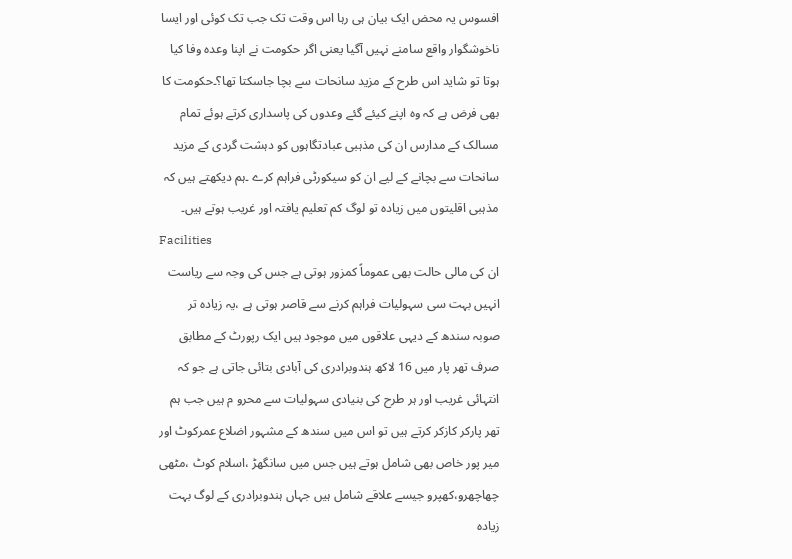افسوس یہ محض ایک بیان ہی رہا اس وقت تک جب تک کوئی اور ایسا ناخوشگوار واقع سامنے نہیں آگیا یعنی اگر حکومت نے اپنا وعدہ وفا کیا ہوتا تو شاید اس طرح کے مزید سانحات سے بچا جاسکتا تھا؟۔حکومت کا بھی فرض ہے کہ وہ اپنے کیئے گئے وعدوں کی پاسداری کرتے ہوئے تمام مسالک کے مدارس ان کی مذہبی عبادتگاہوں کو دہشت گردی کے مزید سانحات سے بچانے کے لیے ان کو سیکورٹی فراہم کرے ۔ہم دیکھتے ہیں کہ مذہبی اقلیتوں میں زیادہ تو لوگ کم تعلیم یافتہ اور غریب ہوتے ہیں۔
Facilities
ان کی مالی حالت بھی عموماً کمزور ہوتی ہے جس کی وجہ سے ریاست انہیں بہت سی سہولیات فراہم کرنے سے قاصر ہوتی ہے ،یہ زیادہ تر صوبہ سندھ کے دیہی علاقوں میں موجود ہیں ایک رپورٹ کے مطابق صرف تھر پار میں 16 لاکھ ہندوبرادری کی آبادی بتائی جاتی ہے جو کہ انتہائی غریب اور ہر طرح کی بنیادی سہولیات سے محرو م ہیں جب ہم تھر پارکر کازکر کرتے ہیں تو اس میں سندھ کے مشہور اضلاع عمرکوٹ اور میر پور خاص بھی شامل ہوتے ہیں جس میں سانگھڑ ،اسلام کوٹ ،مٹھی چھاچھرو،کھپرو جیسے علاقے شامل ہیں جہاں ہندوبرادری کے لوگ بہت زیادہ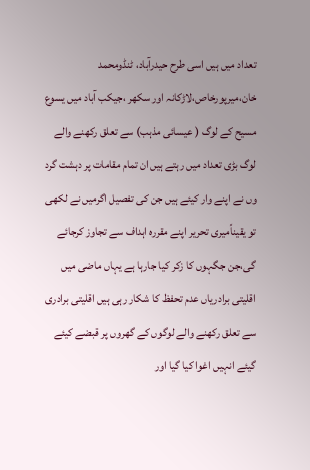تعداد میں ہیں اسی طرح حیدرآباد، ٹنڈومحمد خان،میرپورخاص،لاڑکانہ اور سکھر ،جیکب آباد میں یسوع مسیح کے لوگ ( عیسائی مذہب) سے تعلق رکھنے والے لوگ بڑی تعداد میں رہتے ہیں ان تمام مقامات پر دہشت گرد وں نے اپنے وار کیئے ہیں جن کی تفصیل اگرمیں نے لکھی تو یقیناًمیری تحریر اپنے مقررہ اہداف سے تجاوز کرجائے گی،جن جگہوں کا زکر کیا جارہا ہے یہاں ماضی میں اقلیتی برادریاں عدم تحفظ کا شکار رہی ہیں اقلیتی برادری سے تعلق رکھنے والے لوگوں کے گھروں پر قبضے کیئے گیئے انہیں اغوا کیا گیا اور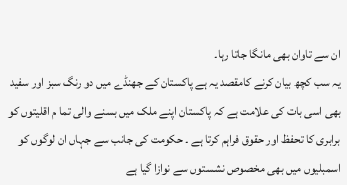ان سے تاوان بھی مانگا جاتا رہا۔
یہ سب کچھ بیان کرنے کامقصد یہ ہے پاکستان کے جھنڈے میں دو رنگ سبز اور سفید بھی اسی بات کی علامت ہے کہ پاکستان اپنے ملک میں بسنے والی تما م اقلیتوں کو برابری کا تحفظ اور حقوق فراہم کرتا ہے ۔ حکومت کی جانب سے جہاں ان لوگوں کو اسمبلیوں میں بھی مخصوص نشستوں سے نوازا گیا ہے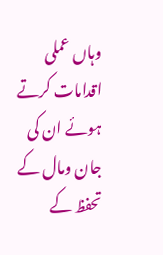وہاں عملی اقدامات کرتے ہوئے ان کی جان ومال کے تحفظ کے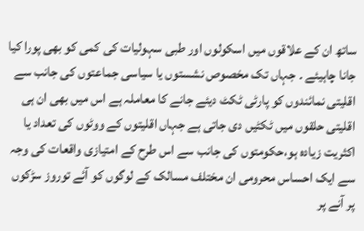ساتھ ان کے علاقوں میں اسکولوں اور طبی سہولیات کی کمی کو بھی پورا کیا جانا چاہیئے ۔ جہاں تک مخصوص نشستوں یا سیاسی جماعتوں کی جانب سے اقلیتی نمائندوں کو پارٹی ٹکٹ دیئے جانے کا معاملہ ہے اس میں بھی ان ہی اقلیتی حلقوں میں ٹکٹیں دی جاتی ہے جہاں اقلیتوں کے ووٹوں کی تعداد یا اکثریت زیادہ ہو،حکومتوں کی جانب سے اس طرح کے امتیازی واقعات کی وجہ سے ایک احساس محرومی ان مختلف مسالک کے لوگوں کو آئے توروز سڑکوں پر آنے پر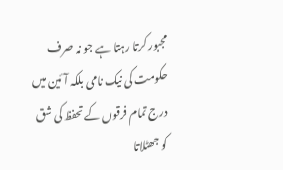مجبور کرتا رہتا ہے جو نہ صرف حکومت کی نیک نامی بلکہ آئین میں درج تمام فرقوں کے تحفظ کی شق کو جھٹلاتا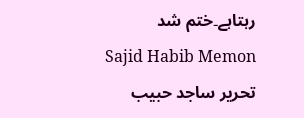رہتاہے۔ختم شد
Sajid Habib Memon
تحریر ساجد حبیب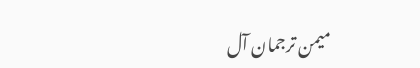میمن ترجمان آل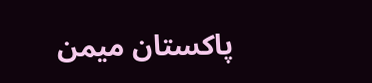پاکستان میمن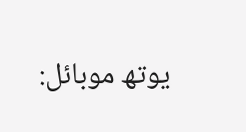یوتھ موبائل: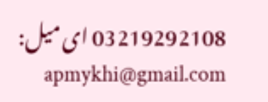03219292108 ای میل: apmykhi@gmail.com